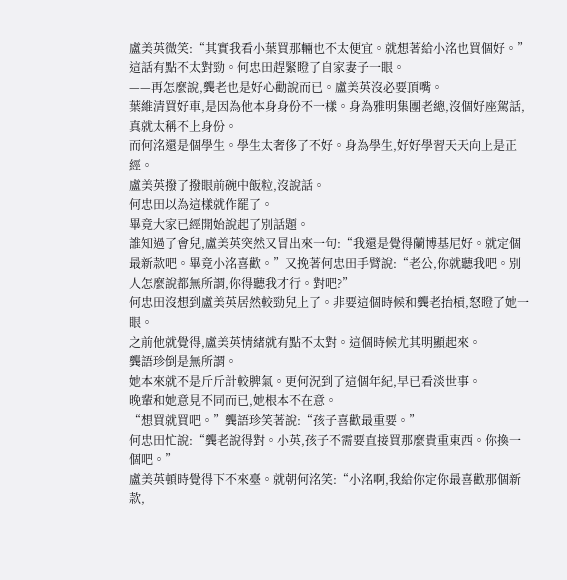盧美英微笑:“其實我看小葉買那輛也不太便宜。就想著給小洺也買個好。”
這話有點不太對勁。何忠田趕緊瞪了自家妻子一眼。
——再怎麼說,龔老也是好心勸說而已。盧美英沒必要頂嘴。
葉維清買好車,是因為他本身身份不一樣。身為雅明集團老總,沒個好座駕話,真就太稱不上身份。
而何洺還是個學生。學生太奢侈了不好。身為學生,好好學習天天向上是正經。
盧美英撥了撥眼前碗中飯粒,沒說話。
何忠田以為這樣就作罷了。
畢竟大家已經開始說起了別話題。
誰知過了會兒,盧美英突然又冒出來一句:“我還是覺得蘭博基尼好。就定個最新款吧。畢竟小洺喜歡。”又挽著何忠田手臂說:“老公,你就聽我吧。別人怎麼說都無所謂,你得聽我才行。對吧?”
何忠田沒想到盧美英居然較勁兒上了。非要這個時候和龔老抬槓,怒瞪了她一眼。
之前他就覺得,盧美英情緒就有點不太對。這個時候尤其明顯起來。
龔語珍倒是無所謂。
她本來就不是斤斤計較脾氣。更何況到了這個年紀,早已看淡世事。
晚輩和她意見不同而已,她根本不在意。
“想買就買吧。”龔語珍笑著說:“孩子喜歡最重要。”
何忠田忙說:“龔老說得對。小英,孩子不需要直接買那麼貴重東西。你換一個吧。”
盧美英頓時覺得下不來臺。就朝何洺笑:“小洺啊,我給你定你最喜歡那個新款,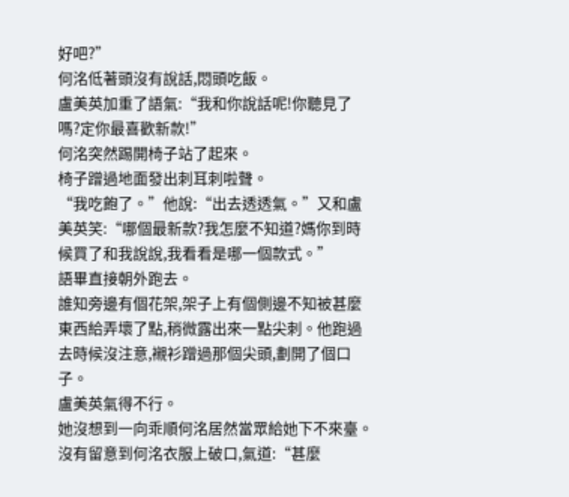好吧?”
何洺低著頭沒有說話,悶頭吃飯。
盧美英加重了語氣:“我和你說話呢!你聽見了嗎?定你最喜歡新款!”
何洺突然踢開椅子站了起來。
椅子蹭過地面發出刺耳刺啦聲。
“我吃飽了。”他說:“出去透透氣。”又和盧美英笑:“哪個最新款?我怎麼不知道?媽你到時候買了和我說說,我看看是哪一個款式。”
語畢直接朝外跑去。
誰知旁邊有個花架,架子上有個側邊不知被甚麼東西給弄壞了點,稍微露出來一點尖刺。他跑過去時候沒注意,襯衫蹭過那個尖頭,劃開了個口子。
盧美英氣得不行。
她沒想到一向乖順何洺居然當眾給她下不來臺。沒有留意到何洺衣服上破口,氣道:“甚麼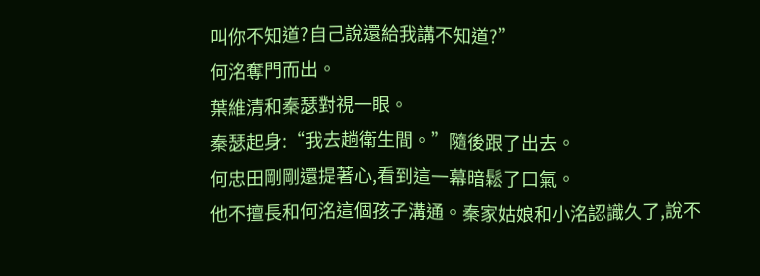叫你不知道?自己說還給我講不知道?”
何洺奪門而出。
葉維清和秦瑟對視一眼。
秦瑟起身:“我去趟衛生間。”隨後跟了出去。
何忠田剛剛還提著心,看到這一幕暗鬆了口氣。
他不擅長和何洺這個孩子溝通。秦家姑娘和小洺認識久了,說不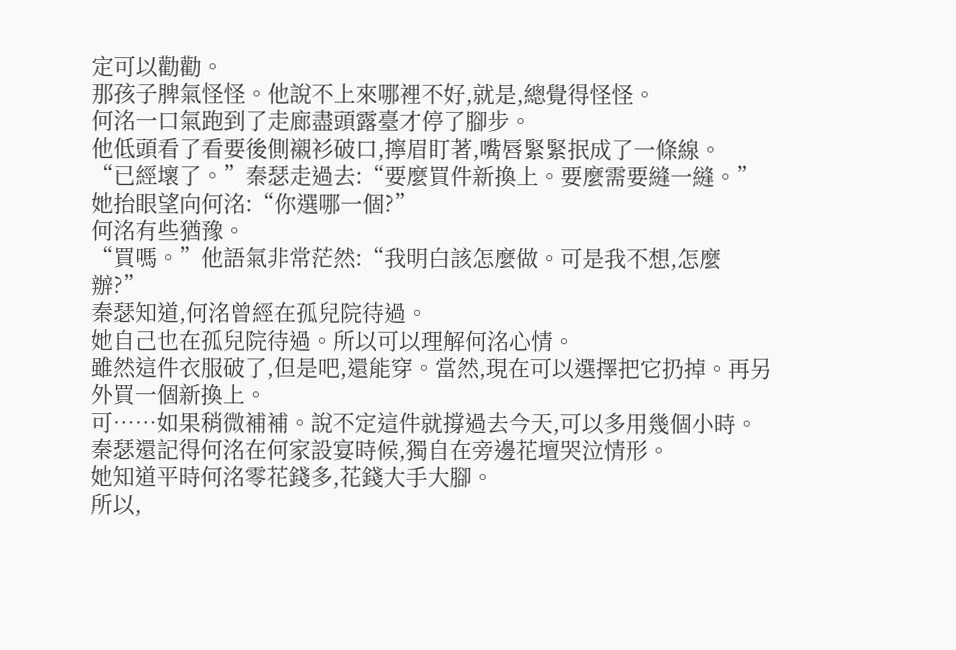定可以勸勸。
那孩子脾氣怪怪。他說不上來哪裡不好,就是,總覺得怪怪。
何洺一口氣跑到了走廊盡頭露臺才停了腳步。
他低頭看了看要後側襯衫破口,擰眉盯著,嘴唇緊緊抿成了一條線。
“已經壞了。”秦瑟走過去:“要麼買件新換上。要麼需要縫一縫。”
她抬眼望向何洺:“你選哪一個?”
何洺有些猶豫。
“買嗎。”他語氣非常茫然:“我明白該怎麼做。可是我不想,怎麼辦?”
秦瑟知道,何洺曾經在孤兒院待過。
她自己也在孤兒院待過。所以可以理解何洺心情。
雖然這件衣服破了,但是吧,還能穿。當然,現在可以選擇把它扔掉。再另外買一個新換上。
可……如果稍微補補。說不定這件就撐過去今天,可以多用幾個小時。
秦瑟還記得何洺在何家設宴時候,獨自在旁邊花壇哭泣情形。
她知道平時何洺零花錢多,花錢大手大腳。
所以,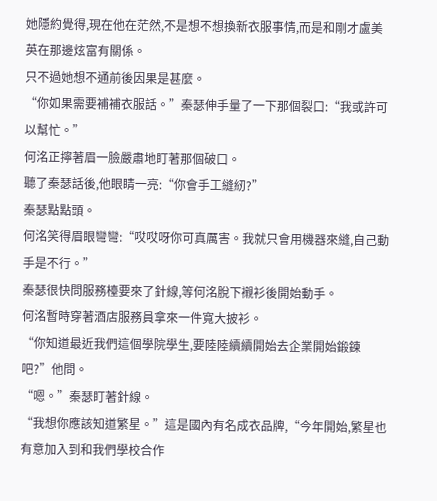她隱約覺得,現在他在茫然,不是想不想換新衣服事情,而是和剛才盧美英在那邊炫富有關係。
只不過她想不通前後因果是甚麼。
“你如果需要補補衣服話。”秦瑟伸手量了一下那個裂口:“我或許可以幫忙。”
何洺正擰著眉一臉嚴肅地盯著那個破口。
聽了秦瑟話後,他眼睛一亮:“你會手工縫紉?”
秦瑟點點頭。
何洺笑得眉眼彎彎:“哎哎呀你可真厲害。我就只會用機器來縫,自己動手是不行。”
秦瑟很快問服務檯要來了針線,等何洺脫下襯衫後開始動手。
何洺暫時穿著酒店服務員拿來一件寬大披衫。
“你知道最近我們這個學院學生,要陸陸續續開始去企業開始鍛鍊吧?”他問。
“嗯。”秦瑟盯著針線。
“我想你應該知道繁星。”這是國內有名成衣品牌,“今年開始,繁星也有意加入到和我們學校合作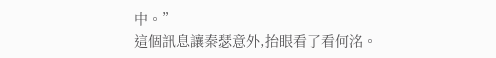中。”
這個訊息讓秦瑟意外,抬眼看了看何洺。